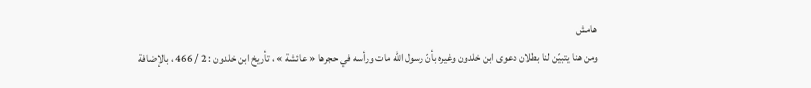هامش
ومن هنا يتبيّن لنا بطلان دعوى ابن خلدون وغيره بأنّ رسول اللّه مات ورأسه في حجرها « عائشة » ، تأريخ ابن خلدون : 2 / 466 ، بالإضافة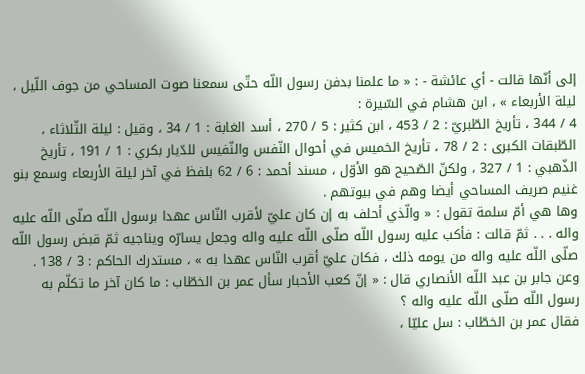إلى أنّها قالت - أي عائشة - : « ما علمنا بدفن رسول اللّه حتّى سمعنا صوت المساحي من جوف اللّيل ، ليلة الأربعاء » ، ابن هشام في السّيرة :
4 / 344 ، تأريخ الطّبريّ : 2 / 453 ، ابن كثير : 5 / 270 ، أسد الغابة : 1 / 34 ، وقيل : ليلة الثّلاثاء ، الطّبقات الكبرى : 2 / 78 ، تأريخ الخميس في أحوال النّفس والنّفيس للدّيار بكري : 1 / 191 ، تأريخ الذّهبي : 1 / 327 ، ولكنّ الصّحيح هو الأوّل ، مسند أحمد : 6 / 62 بلفظ في آخر ليلة الأربعاء وسمع بنو غنيم صريف المساحي أيضا وهم في بيوتهم .
وها هي أمّ سلمة تقول : « والّذي أحلف به إن كان عليّ لأقرب النّاس عهدا برسول اللّه صلّى اللّه عليه واله . . . ثمّ قالت : فأكب عليه رسول اللّه صلّى اللّه عليه واله وجعل يسارّه ويناجيه ثمّ قبض رسول اللّه صلّى اللّه عليه واله من يومه ذلك ، فكان عليّ أقرب النّاس عهدا به » ، مستدرك الحاكم : 3 / 138 .
وعن جابر بن عبد اللّه الأنصاري قال : « إنّ كعب الأحبار سأل عمر بن الخطّاب : ما كان آخر ما تكلّم به رسول اللّه صلّى اللّه عليه واله ؟
فقال عمر بن الخطّاب : سل عليّا ،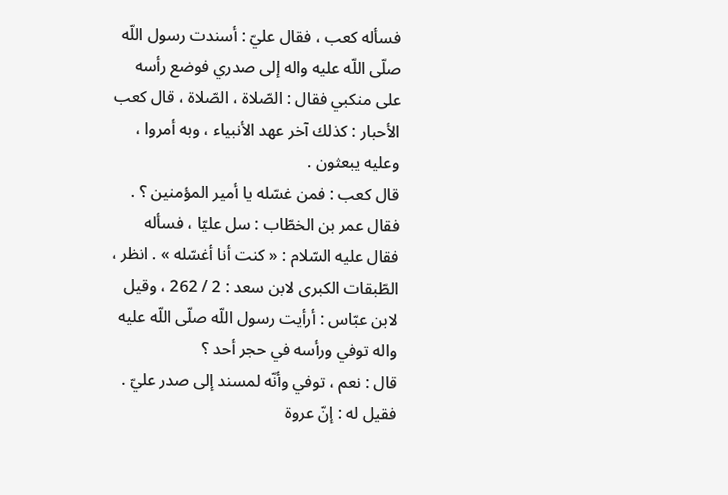فسأله كعب ، فقال عليّ : أسندت رسول اللّه صلّى اللّه عليه واله إلى صدري فوضع رأسه على منكبي فقال : الصّلاة ، الصّلاة ، قال كعب الأحبار : كذلك آخر عهد الأنبياء ، وبه أمروا ، وعليه يبعثون .
قال كعب : فمن غسّله يا أمير المؤمنين ؟ .
فقال عمر بن الخطّاب : سل عليّا ، فسأله فقال عليه السّلام : « كنت أنا أغسّله » . انظر ، الطّبقات الكبرى لابن سعد : 2 / 262 ، وقيل لابن عبّاس : أرأيت رسول اللّه صلّى اللّه عليه واله توفي ورأسه في حجر أحد ؟
قال : نعم ، توفي وأنّه لمسند إلى صدر عليّ .
فقيل له : إنّ عروة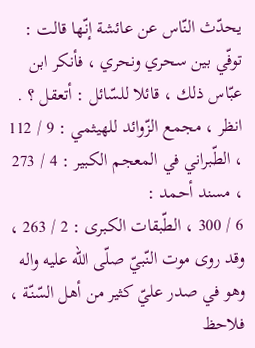يحدّث النّاس عن عائشة إنّها قالت : توفّي بين سحري ونحري ، فأنكر ابن عبّاس ذلك ، قائلا للسّائل : أتعقل ؟ .
انظر ، مجمع الزّوائد للهيثمي : 9 / 112 ، الطّبراني في المعجم الكبير : 4 / 273 ، مسند أحمد :
6 / 300 ، الطّبقات الكبرى : 2 / 263 ، وقد روى موت النّبيّ صلّى اللّه عليه واله وهو في صدر عليّ كثير من أهل السّنّة ، فلاحظ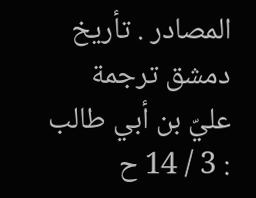المصادر . تأريخ دمشق ترجمة عليّ بن أبي طالب : 3 / 14 ح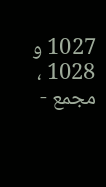1027 و 1028 ، مجمع -